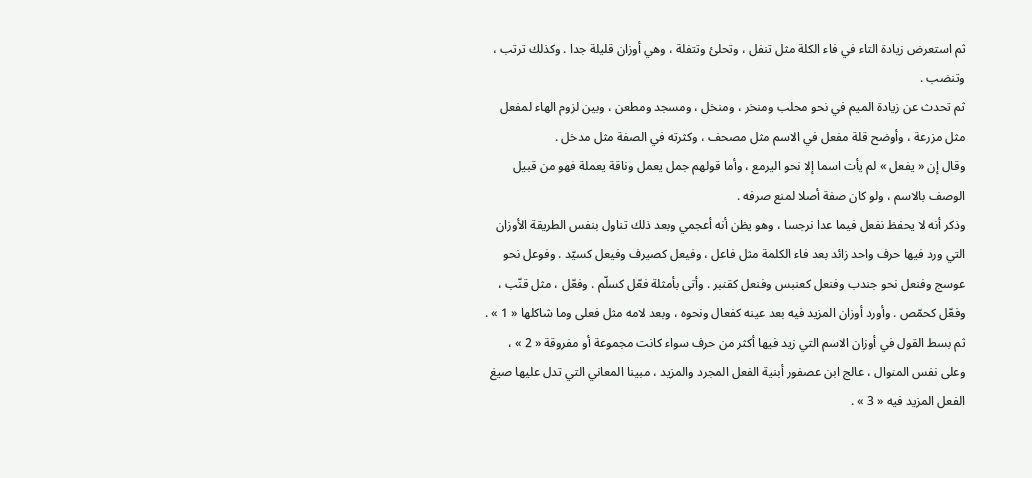ثم استعرض زيادة التاء في فاء الكلة مثل تنفل ، وتحلئ وتتفلة ، وهي أوزان قليلة جدا . وكذلك ترتب ، وتنضب .
ثم تحدث عن زيادة الميم في نحو محلب ومنخر ، ومنخل ، ومسجد ومطعن ، وبين لزوم الهاء لمفعل مثل مزرعة ، وأوضح قلة مفعل في الاسم مثل مصحف ، وكثرته في الصفة مثل مدخل .
وقال إن « يفعل » لم يأت اسما إلا نحو اليرمع ، وأما قولهم جمل يعمل وناقة يعملة فهو من قبيل الوصف بالاسم ، ولو كان صفة أصلا لمنع صرفه .
وذكر أنه لا يحفظ نفعل فيما عدا نرجسا ، وهو يظن أنه أعجمي وبعد ذلك تناول بنفس الطريقة الأوزان التي ورد فيها حرف واحد زائد بعد فاء الكلمة مثل فاعل ، وفيعل كصيرف وفيعل كسيّد . وفوعل نحو عوسج وفنعل نحو جندب وفنعل كعنبس وفنعل كقنبر . وأتى بأمثلة فعّل كسلّم . وفعّل ، مثل قنّب ، وفعّل كحمّص . وأورد أوزان المزيد فيه بعد عينه كفعال ونحوه ، وبعد لامه مثل فعلى وما شاكلها « 1 » .
ثم بسط القول في أوزان الاسم التي زيد فيها أكثر من حرف سواء كانت مجموعة أو مفروقة « 2 » ،
وعلى نفس المنوال ، عالج ابن عصفور أبنية الفعل المجرد والمزيد ، مبينا المعاني التي تدل عليها صيغ الفعل المزيد فيه « 3 » .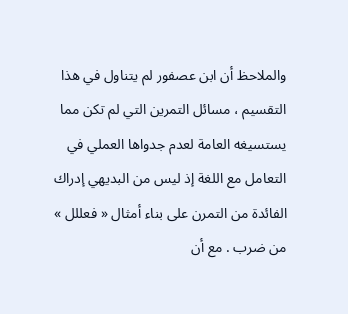والملاحظ أن ابن عصفور لم يتناول في هذا التقسيم ، مسائل التمرين التي لم تكن مما يستسيغه العامة لعدم جدواها العملي في التعامل مع اللغة إذ ليس من البديهي إدراك الفائدة من التمرن على بناء أمثال « فعللل » من ضرب . مع أن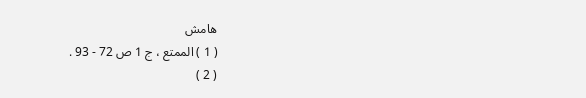هامش
( 1 ) الممتع ، ج 1 ص 72 - 93 .
( 2 )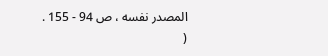المصدر نفسه ، ص 94 - 155 .
(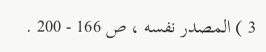3 ) المصدر نفسه ، ص 166 - 200 .